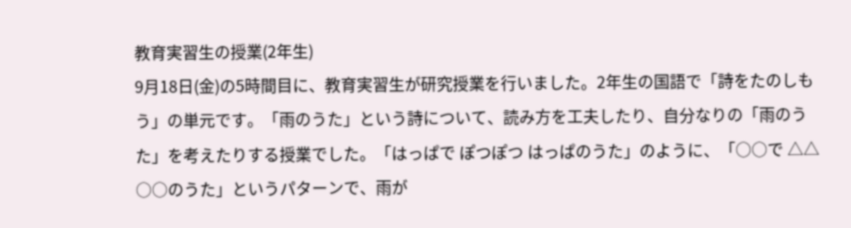教育実習生の授業(2年生)
9月18日(金)の5時間目に、教育実習生が研究授業を行いました。2年生の国語で「詩をたのしもう」の単元です。「雨のうた」という詩について、読み方を工夫したり、自分なりの「雨のうた」を考えたりする授業でした。「はっぱで ぽつぽつ はっぱのうた」のように、「○○で △△ ○○のうた」というパターンで、雨が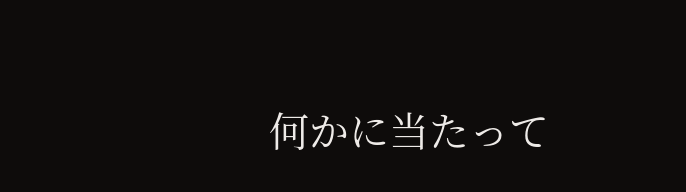何かに当たって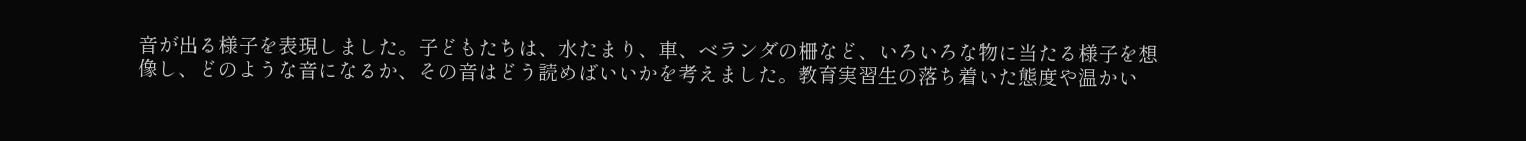音が出る様子を表現しました。子どもたちは、水たまり、車、ベランダの柵など、いろいろな物に当たる様子を想像し、どのような音になるか、その音はどう読めばいいかを考えました。教育実習生の落ち着いた態度や温かい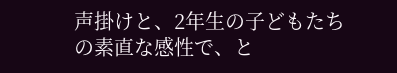声掛けと、2年生の子どもたちの素直な感性で、と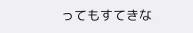ってもすてきな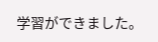学習ができました。